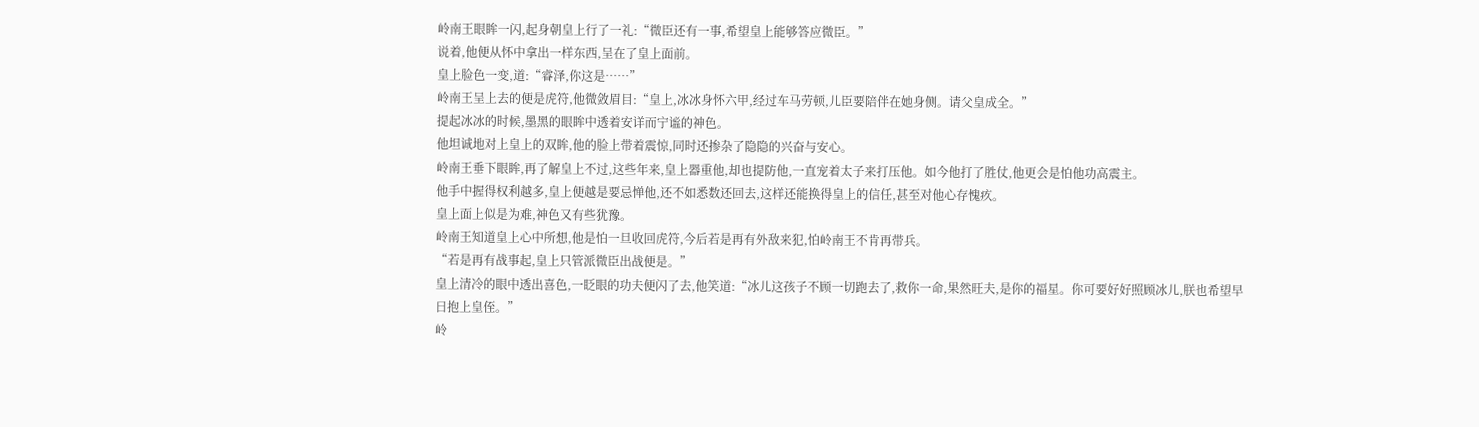岭南王眼眸一闪,起身朝皇上行了一礼:“微臣还有一事,希望皇上能够答应微臣。”
说着,他便从怀中拿出一样东西,呈在了皇上面前。
皇上脸色一变,道:“睿泽,你这是……”
岭南王呈上去的便是虎符,他微敛眉目:“皇上,冰冰身怀六甲,经过车马劳顿,儿臣要陪伴在她身侧。请父皇成全。”
提起冰冰的时候,墨黑的眼眸中透着安详而宁谧的神色。
他坦诚地对上皇上的双眸,他的脸上带着震惊,同时还掺杂了隐隐的兴奋与安心。
岭南王垂下眼眸,再了解皇上不过,这些年来,皇上器重他,却也提防他,一直宠着太子来打压他。如今他打了胜仗,他更会是怕他功高震主。
他手中握得权利越多,皇上便越是要忌惮他,还不如悉数还回去,这样还能换得皇上的信任,甚至对他心存愧疚。
皇上面上似是为难,神色又有些犹豫。
岭南王知道皇上心中所想,他是怕一旦收回虎符,今后若是再有外敌来犯,怕岭南王不肯再带兵。
“若是再有战事起,皇上只管派微臣出战便是。”
皇上清冷的眼中透出喜色,一眨眼的功夫便闪了去,他笑道:“冰儿这孩子不顾一切跑去了,救你一命,果然旺夫,是你的福星。你可要好好照顾冰儿,朕也希望早日抱上皇侄。”
岭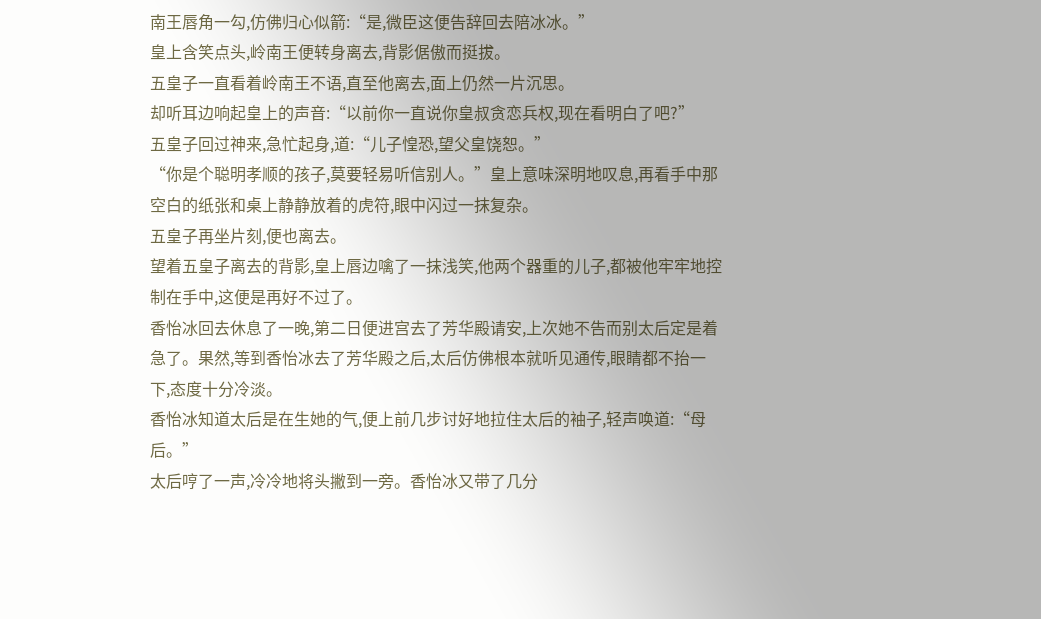南王唇角一勾,仿佛归心似箭:“是,微臣这便告辞回去陪冰冰。”
皇上含笑点头,岭南王便转身离去,背影倨傲而挺拔。
五皇子一直看着岭南王不语,直至他离去,面上仍然一片沉思。
却听耳边响起皇上的声音:“以前你一直说你皇叔贪恋兵权,现在看明白了吧?”
五皇子回过神来,急忙起身,道:“儿子惶恐,望父皇饶恕。”
“你是个聪明孝顺的孩子,莫要轻易听信别人。”皇上意味深明地叹息,再看手中那空白的纸张和桌上静静放着的虎符,眼中闪过一抹复杂。
五皇子再坐片刻,便也离去。
望着五皇子离去的背影,皇上唇边噙了一抹浅笑,他两个器重的儿子,都被他牢牢地控制在手中,这便是再好不过了。
香怡冰回去休息了一晚,第二日便进宫去了芳华殿请安,上次她不告而别太后定是着急了。果然,等到香怡冰去了芳华殿之后,太后仿佛根本就听见通传,眼睛都不抬一下,态度十分冷淡。
香怡冰知道太后是在生她的气,便上前几步讨好地拉住太后的袖子,轻声唤道:“母后。”
太后哼了一声,冷冷地将头撇到一旁。香怡冰又带了几分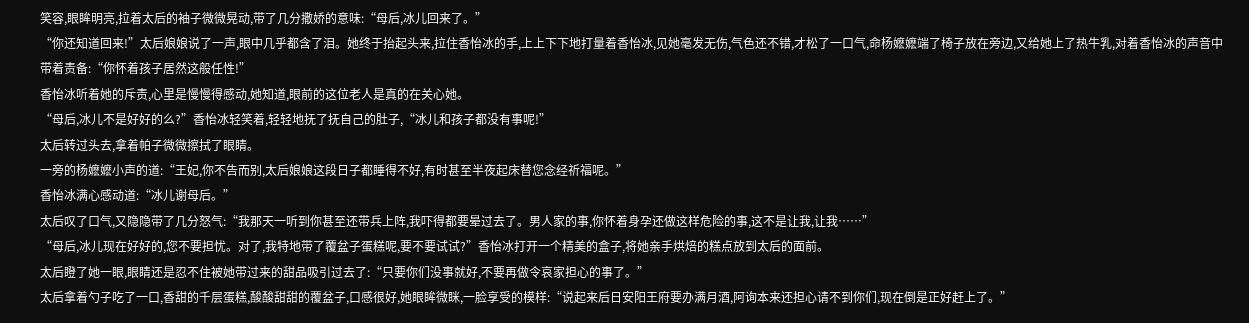笑容,眼眸明亮,拉着太后的袖子微微晃动,带了几分撒娇的意味:“母后,冰儿回来了。”
“你还知道回来!”太后娘娘说了一声,眼中几乎都含了泪。她终于抬起头来,拉住香怡冰的手,上上下下地打量着香怡冰,见她毫发无伤,气色还不错,才松了一口气,命杨嬷嬷端了椅子放在旁边,又给她上了热牛乳,对着香怡冰的声音中带着责备:“你怀着孩子居然这般任性!”
香怡冰听着她的斥责,心里是慢慢得感动,她知道,眼前的这位老人是真的在关心她。
“母后,冰儿不是好好的么?”香怡冰轻笑着,轻轻地抚了抚自己的肚子,“冰儿和孩子都没有事呢!”
太后转过头去,拿着帕子微微擦拭了眼睛。
一旁的杨嬷嬷小声的道:“王妃,你不告而别,太后娘娘这段日子都睡得不好,有时甚至半夜起床替您念经祈福呢。”
香怡冰满心感动道:“冰儿谢母后。”
太后叹了口气,又隐隐带了几分怒气:“我那天一听到你甚至还带兵上阵,我吓得都要晕过去了。男人家的事,你怀着身孕还做这样危险的事,这不是让我,让我……”
“母后,冰儿现在好好的,您不要担忧。对了,我特地带了覆盆子蛋糕呢,要不要试试?”香怡冰打开一个精美的盒子,将她亲手烘焙的糕点放到太后的面前。
太后瞪了她一眼,眼睛还是忍不住被她带过来的甜品吸引过去了:“只要你们没事就好,不要再做令哀家担心的事了。”
太后拿着勺子吃了一口,香甜的千层蛋糕,酸酸甜甜的覆盆子,口感很好,她眼眸微眯,一脸享受的模样:“说起来后日安阳王府要办满月酒,阿询本来还担心请不到你们,现在倒是正好赶上了。”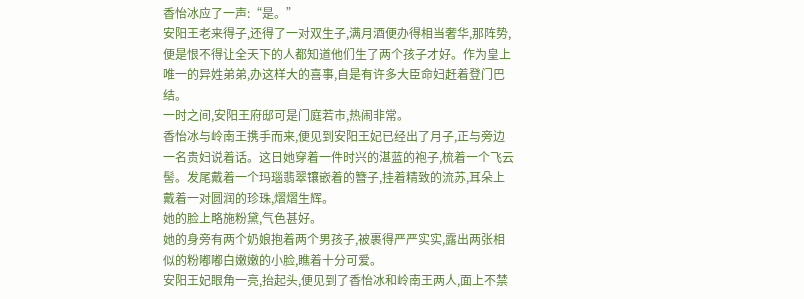香怡冰应了一声:“是。”
安阳王老来得子,还得了一对双生子,满月酒便办得相当奢华,那阵势,便是恨不得让全天下的人都知道他们生了两个孩子才好。作为皇上唯一的异姓弟弟,办这样大的喜事,自是有许多大臣命妇赶着登门巴结。
一时之间,安阳王府邸可是门庭若市,热闹非常。
香怡冰与岭南王携手而来,便见到安阳王妃已经出了月子,正与旁边一名贵妇说着话。这日她穿着一件时兴的湛蓝的袍子,梳着一个飞云髻。发尾戴着一个玛瑙翡翠镶嵌着的簪子,挂着精致的流苏,耳朵上戴着一对圆润的珍珠,熠熠生辉。
她的脸上略施粉黛,气色甚好。
她的身旁有两个奶娘抱着两个男孩子,被裹得严严实实,露出两张相似的粉嘟嘟白嫩嫩的小脸,瞧着十分可爱。
安阳王妃眼角一亮,抬起头,便见到了香怡冰和岭南王两人,面上不禁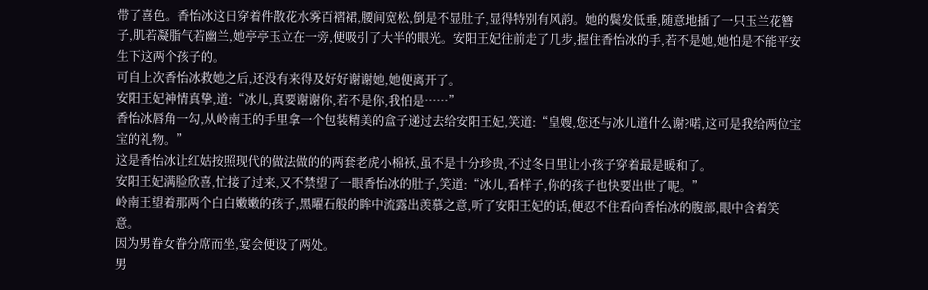带了喜色。香怡冰这日穿着件散花水雾百褶裙,腰间宽松,倒是不显肚子,显得特别有风韵。她的鬓发低垂,随意地插了一只玉兰花簪子,肌若凝脂气若幽兰,她亭亭玉立在一旁,便吸引了大半的眼光。安阳王妃往前走了几步,握住香怡冰的手,若不是她,她怕是不能平安生下这两个孩子的。
可自上次香怡冰救她之后,还没有来得及好好谢谢她,她便离开了。
安阳王妃神情真挚,道:“冰儿,真要谢谢你,若不是你,我怕是……”
香怡冰唇角一勾,从岭南王的手里拿一个包装精美的盒子递过去给安阳王妃,笑道:“皇嫂,您还与冰儿道什么谢?喏,这可是我给两位宝宝的礼物。”
这是香怡冰让红姑按照现代的做法做的的两套老虎小棉袄,虽不是十分珍贵,不过冬日里让小孩子穿着最是暖和了。
安阳王妃满脸欣喜,忙接了过来,又不禁望了一眼香怡冰的肚子,笑道:“冰儿,看样子,你的孩子也快要出世了呢。”
岭南王望着那两个白白嫩嫩的孩子,黑曜石般的眸中流露出羡慕之意,听了安阳王妃的话,便忍不住看向香怡冰的腹部,眼中含着笑意。
因为男眷女眷分席而坐,宴会便设了两处。
男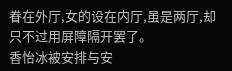眷在外厅,女的设在内厅,虽是两厅,却只不过用屏障隔开罢了。
香怡冰被安排与安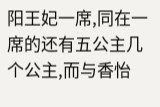阳王妃一席,同在一席的还有五公主几个公主,而与香怡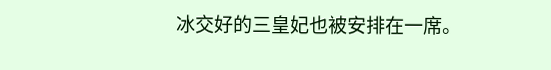冰交好的三皇妃也被安排在一席。